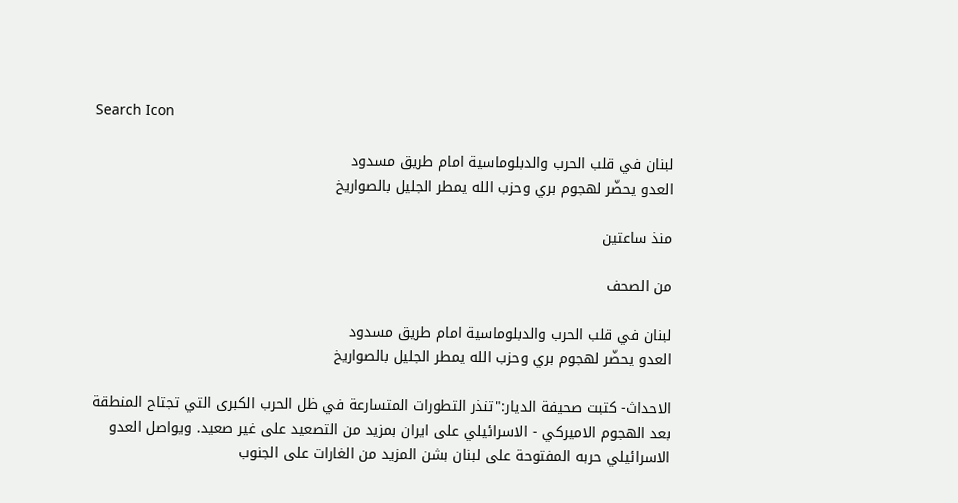Search Icon

لبنان في قلب الحرب والدبلوماسية امام طريق مسدود
العدو يحضّر لهجوم بري وحزب الله يمطر الجليل بالصواريخ

منذ ساعتين

من الصحف

لبنان في قلب الحرب والدبلوماسية امام طريق مسدود
العدو يحضّر لهجوم بري وحزب الله يمطر الجليل بالصواريخ

الاحداث- كتبت صحيفة الديار:"تنذر التطورات المتسارعة في ظل الحرب الكبرى التي تجتاح المنطقة بعد الهجوم الاميركي - الاسرائيلي على ايران بمزيد من التصعيد على غير صعيد. ويواصل العدو الاسرائيلي حربه المفتوحة على لبنان بشن المزيد من الغارات على الجنوب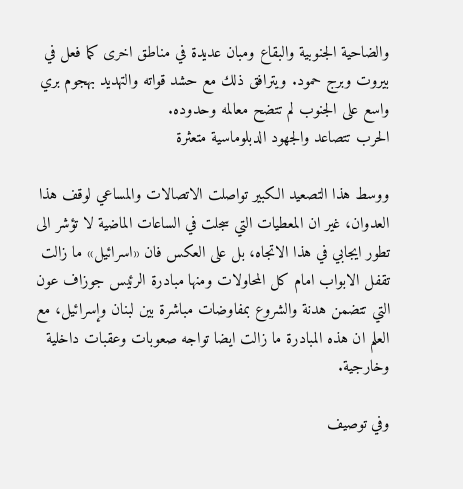والضاحية الجنوبية والبقاع ومبان عديدة في مناطق اخرى كما فعل في بيروت وبرج حمود. ويترافق ذلك مع حشد قواته والتهديد بهجوم بري واسع على الجنوب لم تتضح معالمه وحدوده.
الحرب تتصاعد والجهود الدبلوماسية متعثرة

ووسط هذا التصعيد الكبير تواصلت الاتصالات والمساعي لوقف هذا العدوان، غير ان المعطيات التي سجلت في الساعات الماضية لا تؤشر الى تطور ايجابي في هذا الاتجاه، بل على العكس فان «اسرائيل» ما زالت تقفل الابواب امام كل المحاولات ومنها مبادرة الرئيس جوزاف عون التي تتضمن هدنة والشروع بمفاوضات مباشرة بين لبنان وإسرائيل، مع العلم ان هذه المبادرة ما زالت ايضا تواجه صعوبات وعقبات داخلية وخارجية.

وفي توصيف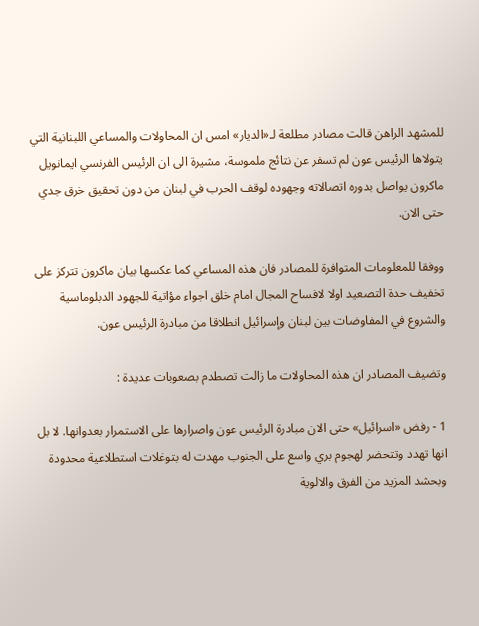للمشهد الراهن قالت مصادر مطلعة لـ«الديار» امس ان المحاولات والمساعي اللبنانية التي يتولاها الرئيس عون لم تسفر عن نتائج ملموسة، مشيرة الى ان الرئيس الفرنسي ايمانويل ماكرون يواصل بدوره اتصالاته وجهوده لوقف الحرب في لبنان من دون تحقيق خرق جدي حتى الان.

ووفقا للمعلومات المتوافرة للمصادر فان هذه المساعي كما عكسها بيان ماكرون تتركز على تخفيف حدة التصعيد اولا لافساح المجال امام خلق اجواء مؤاتية للجهود الدبلوماسية والشروع في المفاوضات بين لبنان وإسرائيل انطلاقا من مبادرة الرئيس عون.

وتضيف المصادر ان هذه المحاولات ما زالت تصطدم بصعوبات عديدة :

1 - رفض «اسرائيل» حتى الان مبادرة الرئيس عون واصرارها على الاستمرار بعدوانها. لا بل انها تهدد وتتحضر لهجوم بري واسع على الجنوب مهدت له بتوغلات استطلاعية محدودة وبحشد المزيد من الفرق والالوية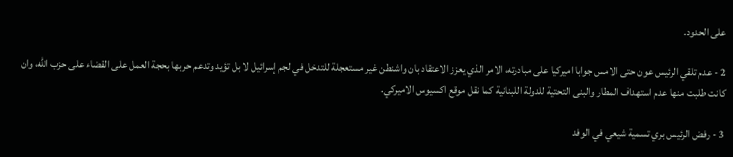على الحدود.

2 - عدم تلقي الرئيس عون حتى الامس جوابا اميركيا على مبادرته، الامر الذي يعزز الاعتقاد بان واشنطن غير مستعجلة للتدخل في لجم إسرائيل لا بل تؤيد وتدعم حربها بحجة العمل على القضاء على حزب الله، وان كانت طلبت منها عدم استهداف المطار والبنى التحتية للدولة اللبنانية كما نقل موقع اكسيوس الاميركي.

3 - رفض الرئيس بري تسمية شيعي في الوفد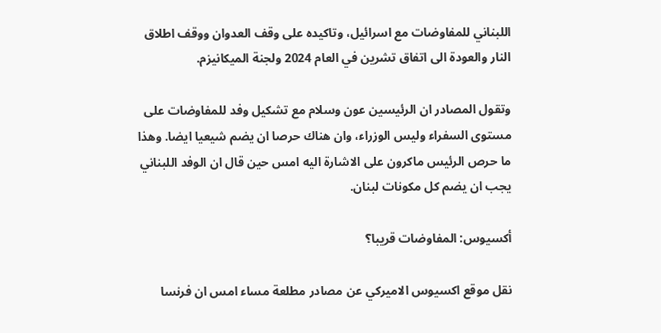اللبناني للمفاوضات مع اسرائيل، وتاكيده على وقف العدوان ووقف اطلاق النار والعودة الى اتفاق تشرين في العام 2024 ولجنة الميكانيزم.

وتقول المصادر ان الرئيسين عون وسلام مع تشكيل وفد للمفاوضات على مستوى السفراء وليس الوزراء، وان هناك حرصا ان يضم شيعيا ايضا. وهذا ما حرص الرئيس ماكرون على الاشارة اليه امس حين قال ان الوفد اللبناني يجب ان يضم كل مكونات لبنان.

أكسيوس: المفاوضات قريبا؟

نقل موقع اكسيوس الاميركي عن مصادر مطلعة مساء امس ان فرنسا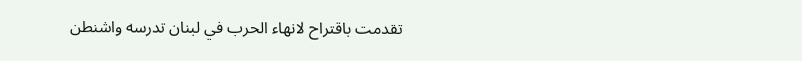تقدمت باقتراح لانهاء الحرب في لبنان تدرسه واشنطن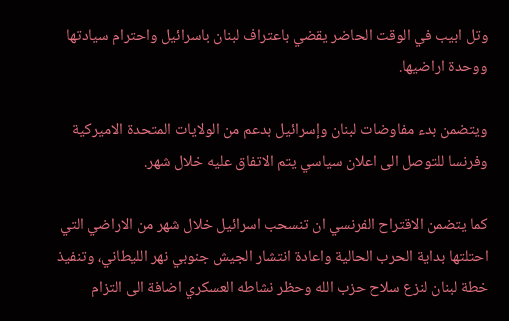وتل ابيب في الوقت الحاضر يقضي باعتراف لبنان باسرائيل واحترام سيادتها ووحدة اراضيها.

ويتضمن بدء مفاوضات لبنان وإسرائيل بدعم من الولايات المتحدة الاميركية وفرنسا للتوصل الى اعلان سياسي يتم الاتفاق عليه خلال شهر.

كما يتضمن الاقتراح الفرنسي ان تنسحب اسرائيل خلال شهر من الاراضي التي احتلتها بداية الحرب الحالية واعادة انتشار الجيش جنوبي نهر الليطاني، وتنفيذ خطة لبنان لنزع سلاح حزب الله وحظر نشاطه العسكري اضافة الى التزام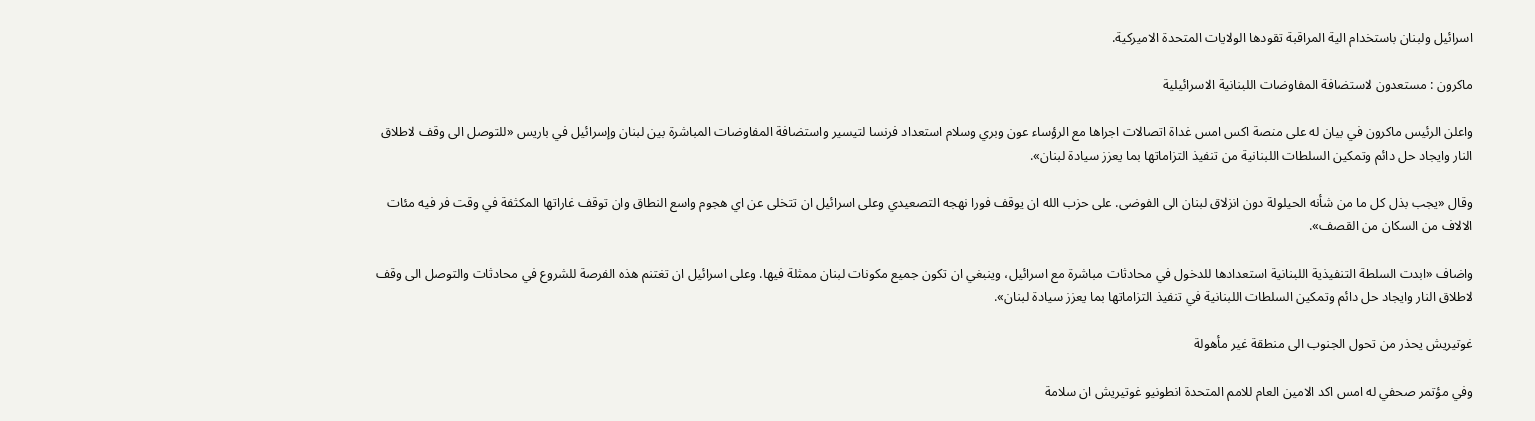اسرائيل ولبنان باستخدام الية المراقبة تقودها الولايات المتحدة الاميركية.

ماكرون : مستعدون لاستضافة المفاوضات اللبنانية الاسرائيلية

واعلن الرئيس ماكرون في بيان له على منصة اكس امس غداة اتصالات اجراها مع الرؤساء عون وبري وسلام استعداد فرنسا لتيسير واستضافة المفاوضات المباشرة بين لبنان وإسرائيل في باريس «للتوصل الى وقف لاطلاق النار وايجاد حل دائم وتمكين السلطات اللبنانية من تنفيذ التزاماتها بما يعزز سيادة لبنان».

وقال «يجب بذل كل ما من شأنه الحيلولة دون انزلاق لبنان الى الفوضى. على حزب الله ان يوقف فورا نهجه التصعيدي وعلى اسرائيل ان تتخلى عن اي هجوم واسع النطاق وان توقف غاراتها المكثفة في وقت فر فيه مئات الالاف من السكان من القصف».

واضاف «ابدت السلطة التنفيذية اللبنانية استعدادها للدخول في محادثات مباشرة مع اسرائيل، وينبغي ان تكون جميع مكونات لبنان ممثلة فيها. وعلى اسرائيل ان تغتنم هذه الفرصة للشروع في محادثات والتوصل الى وقف لاطلاق النار وايجاد حل دائم وتمكين السلطات اللبنانية في تنفيذ التزاماتها بما يعزز سيادة لبنان».

غوتيريش يحذر من تحول الجنوب الى منطقة غير مأهولة

وفي مؤتمر صحفي له امس اكد الامين العام للامم المتحدة انطونيو غوتيريش ان سلامة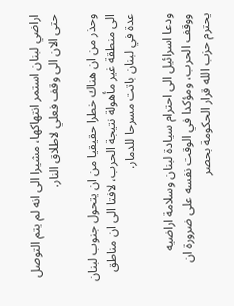اراضي لبنان استمر انتهاكها، مشيرا الى انه لم يتم التوصل حتى الان الى وقف فعلي لاطلاق النار.

وحذر من ان هناك خطرا حقيقيا من ان يتحول جنوب لبنان الى منطقة غير مأهولة نتيجة الحرب، لافتا الى ان مناطق عدة في لبنان باتت مسرحا للدمار.

ودعا اسرائيل الى احترام سيادة لبنان وسلامة اراضيه ووقف الحرب، ومؤكدا في الوقت نفسه على ضرورة ان يحترم حزب الله قرار الحكومة بحصر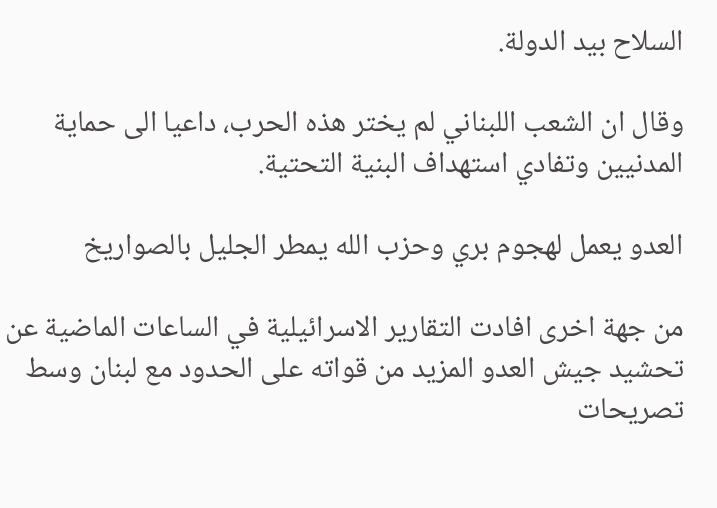السلاح بيد الدولة.

وقال ان الشعب اللبناني لم يختر هذه الحرب، داعيا الى حماية المدنيين وتفادي استهداف البنية التحتية.

العدو يعمل لهجوم بري وحزب الله يمطر الجليل بالصواريخ

من جهة اخرى افادت التقارير الاسرائيلية في الساعات الماضية عن تحشيد جيش العدو المزيد من قواته على الحدود مع لبنان وسط تصريحات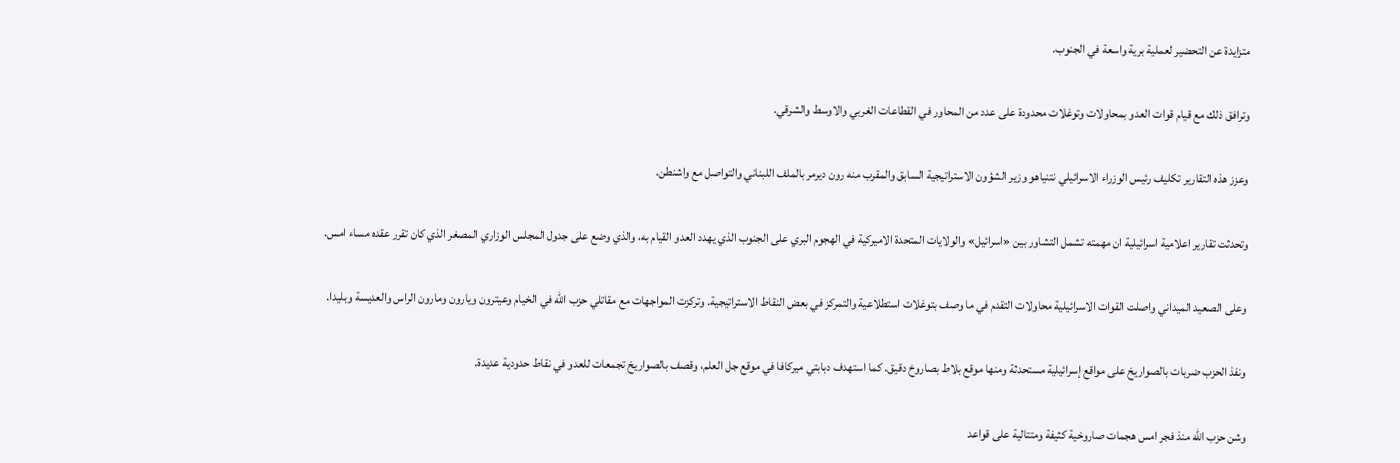متزايدة عن التحضير لعملية برية واسعة في الجنوب.

وترافق ذلك مع قيام قوات العدو بمحاولات وتوغلات محدودة على عدد من المحاور في القطاعات الغربي والاوسط والشرقي.

وعزز هذه التقارير تكليف رئيس الوزراء الاسرائيلي نتنياهو وزير الشؤون الاستراتيجية السابق والمقرب منه رون ديرمر بالملف اللبناني والتواصل مع واشنطن.

وتحدثت تقارير اعلامية اسرائيلية ان مهمته تشمل التشاور بين «اسرائيل» والولايات المتحدة الاميركية في الهجوم البري على الجنوب الذي يهدد العدو القيام به، والذي وضع على جدول المجلس الوزاري المصغر الذي كان تقرر عقده مساء امس.

وعلى الصعيد الميداني واصلت القوات الاسرائيلية محاولات التقدم في ما وصف بتوغلات استطلاعية والتمركز في بعض النقاط الاستراتيجية. وتركزت المواجهات مع مقاتلي حزب الله في الخيام وعيترون ويارون ومارون الراس والعديسة وبليدا.

ونفذ الحزب ضربات بالصواريخ على مواقع إسرائيلية مستحدثة ومنها موقع بلاط بصاروخ دقيق. كما استهدف دبابتي ميركافا في موقع جل العلم، وقصف بالصواريخ تجمعات للعدو في نقاط حدودية عديدة.

وشن حزب الله منذ فجر امس هجمات صاروخية كثيفة ومتتالية على قواعد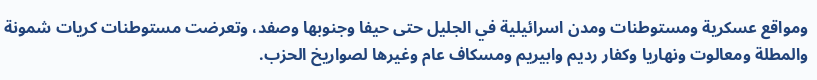ومواقع عسكرية ومستوطنات ومدن اسرائيلية في الجليل حتى حيفا وجنوبها وصفد، وتعرضت مستوطنات كريات شمونة والمطلة ومعالوت ونهاريا وكفار رديم وابيريم ومسكاف عام وغيرها لصواريخ الحزب.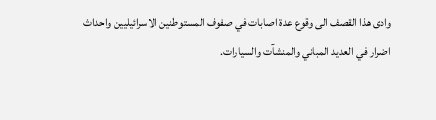وادى هذا القصف الى وقوع عدة اصابات في صفوف المستوطنين الاسرائيليين واحداث اضرار في العديد المباني والمنشآت والسيارات.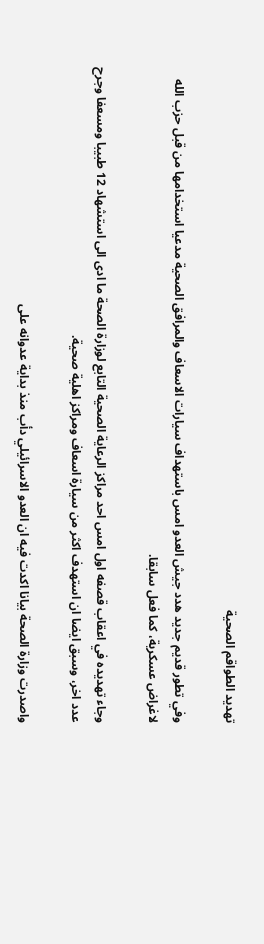تهديد الطواقم الصحية

وفي تطور قديم جديد هدد جيش العدو امس باستهداف سيارات الاسعاف والمرافق الصحية مدعيا استخدامها من قبل حزب الله لاغراض عسكرية، كما فعل سابقا.

وجاء تهديده في اعقاب قصفه اول امس احد مراكز الرعاية الصحية التابع لوزارة الصحة ما ادى الى استشهاد 12 طبيبا ومسعفا وجرح عدد اخر، وسبق ايضا ان استهدف اكثر من سيارة اسعاف ومراكز اهلية صحية.

واصدرت وزارة الصحة بيانا اكدت فيه ان العدو الاسرائيلي دأب منذ بداية عدوانه على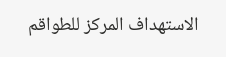الاستهداف المركز للطواقم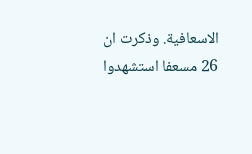الاسعافية. وذكرت ان 26 مسعفا استشهدوا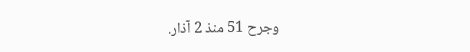وجرح 51 منذ 2 آذار.